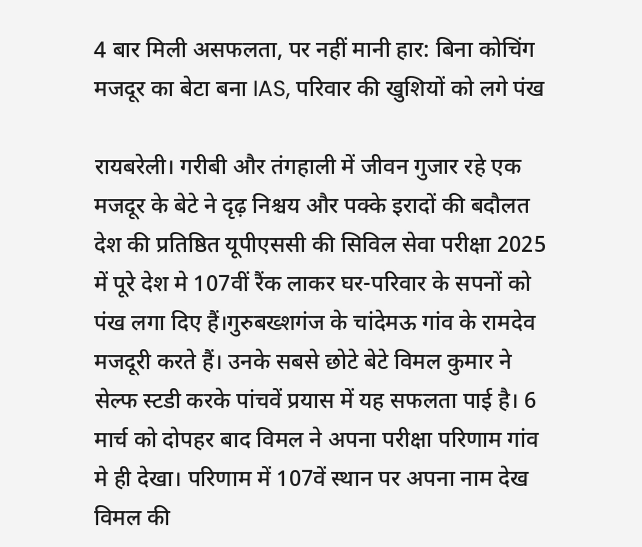4 बार मिली असफलता, पर नहीं मानी हार: बिना कोचिंग मजदूर का बेटा बना IAS, परिवार की खुशियों को लगे पंख

रायबरेली। गरीबी और तंगहाली में जीवन गुजार रहे एक मजदूर के बेटे ने दृढ़ निश्चय और पक्के इरादों की बदौलत देश की प्रतिष्ठित यूपीएससी की सिविल सेवा परीक्षा 2025 में पूरे देश मे 107वीं रैंक लाकर घर-परिवार के सपनों को पंख लगा दिए हैं।गुरुबख्शगंज के चांदेमऊ गांव के रामदेव मजदूरी करते हैं। उनके सबसे छोटे बेटे विमल कुमार ने सेल्फ स्टडी करके पांचवें प्रयास में यह सफलता पाई है। 6 मार्च को दोपहर बाद विमल ने अपना परीक्षा परिणाम गांव मे ही देखा। परिणाम में 107वें स्थान पर अपना नाम देख विमल की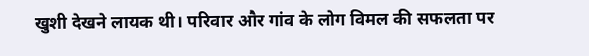खुशी देखने लायक थी। परिवार और गांव के लोग विमल की सफलता पर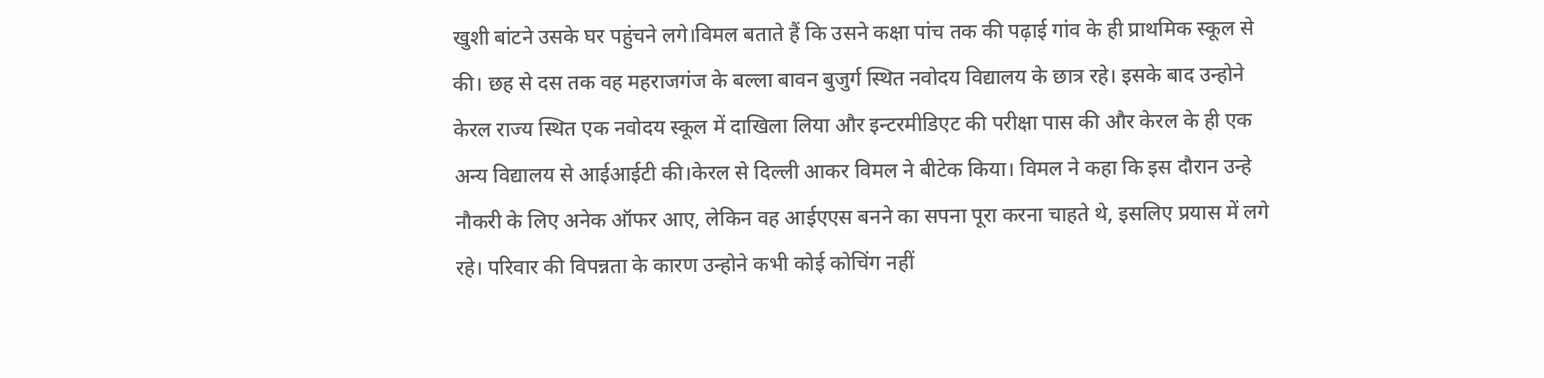खुशी बांटने उसके घर पहुंचने लगे।विमल बताते हैं कि उसने कक्षा पांच तक की पढ़ाई गांव के ही प्राथमिक स्कूल से की। छह से दस तक वह महराजगंज के बल्ला बावन बुजुर्ग स्थित नवोदय विद्यालय के छात्र रहे। इसके बाद उन्होने केरल राज्य स्थित एक नवोदय स्कूल में दाखिला लिया और इन्टरमीडिएट की परीक्षा पास की और केरल के ही एक अन्य विद्यालय से आईआईटी की।केरल से दिल्ली आकर विमल ने बीटेक किया। विमल ने कहा कि इस दौरान उन्हे नौकरी के लिए अनेक ऑफर आए, लेकिन वह आईएएस बनने का सपना पूरा करना चाहते थे, इसलिए प्रयास में लगे रहे। परिवार की विपन्नता के कारण उन्होने कभी कोई कोचिंग नहीं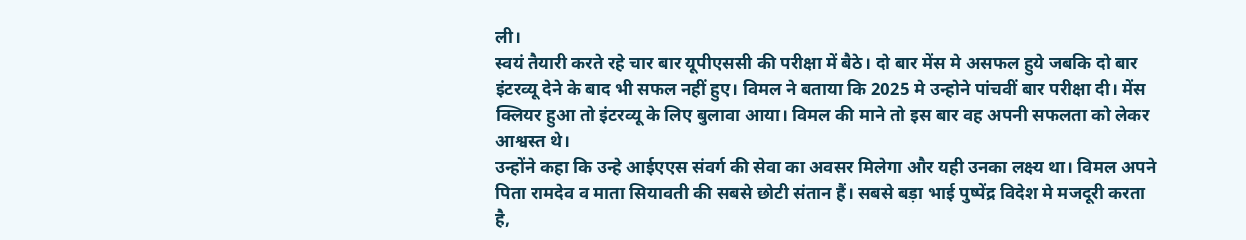ली।
स्वयं तैयारी करते रहे चार बार यूपीएससी की परीक्षा में बैठे। दो बार मेंस मे असफल हुये जबकि दो बार इंटरव्यू देने के बाद भी सफल नहीं हुए। विमल ने बताया कि 2025 मे उन्होने पांचवीं बार परीक्षा दी। मेंस क्लियर हुआ तो इंटरव्यू के लिए बुलावा आया। विमल की माने तो इस बार वह अपनी सफलता को लेकर आश्वस्त थे।
उन्होंने कहा कि उन्हे आईएएस संवर्ग की सेवा का अवसर मिलेगा और यही उनका लक्ष्य था। विमल अपने पिता रामदेव व माता सियावती की सबसे छोटी संतान हैं। सबसे बड़ा भाई पुष्पेंद्र विदेश मे मजदूरी करता है,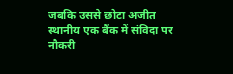जबकि उससे छोटा अजीत स्थानीय एक बैंक में संविदा पर नौकरी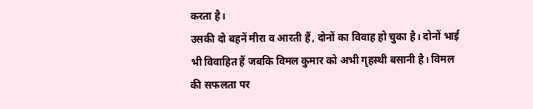करता है।
उसकी दो बहनें मीरा व आरती हैं, दोनों का विवाह हो चुका है। दोनों भाई भी विवाहित हैं जबकि विमल कुमार को अभी गृहस्थी बसानी है। विमल की सफलता पर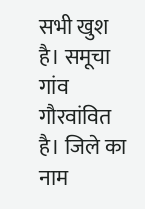सभी खुश है। समूचा गांव गौरवांवित है। जिले का नाम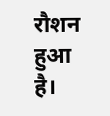रौशन हुआ है।